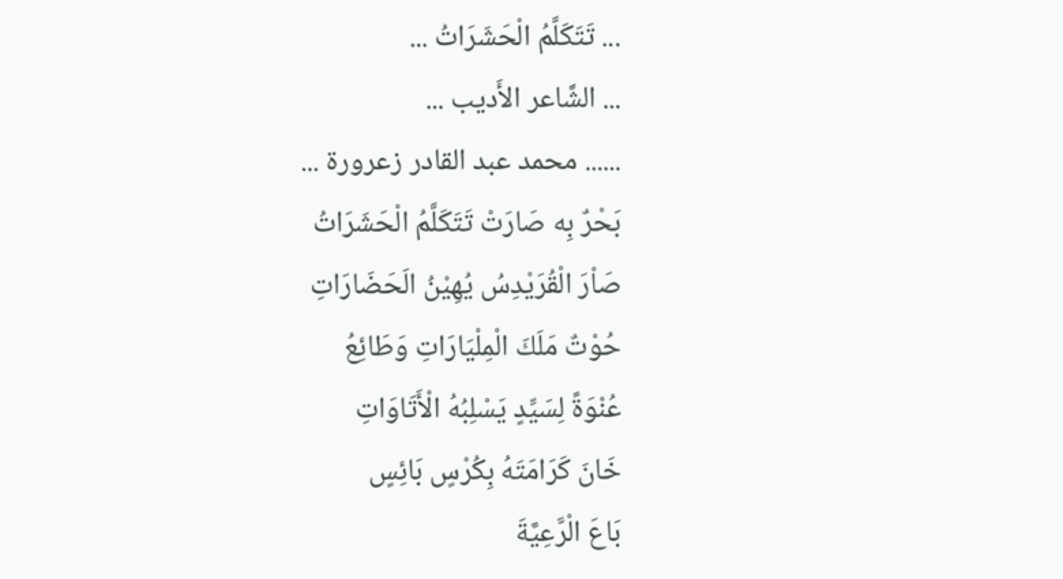... تَتَكَلَّمُ الْحَشَرَاتُ ...
... الشَّاعر الأَديب ...
...... محمد عبد القادر زعرورة ...
بَحْرٌ بِه صَارَتْ تَتَكَلَّمُ الْحَشَرَاتُ
صَاْرَ الْقُرَيْدِسُ يُهِيْنُ الَحَضَارَاتِ
حُوْتٌ مَلَكَ الْمِلْيَارَاتِ وَطَائِعُ
عُنْوَةً لِسَيِّدٍ يَسْلِبُهُ الْأَتَاوَاتِ
خَانَ كَرَامَتَهُ بِكُرْسٍ بَائِسٍ
بَاعَ الْرَّعِيَّةَ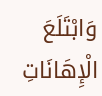وَابْتَلَعَ الْإِهَانَاتِ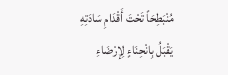مُنْبَطِحَاً تَحْتَ أَقْدَامِ سَادَتِهِ
يَقْبَلُ بِانْحِنَاءٍ لِإرْضَاءِ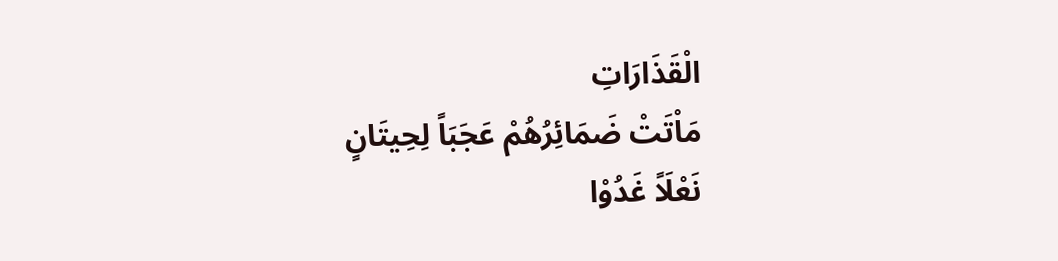الْقَذَارَاتِ
مَاْتَتْ ضَمَائِرُهُمْ عَجَبَاً لِحِيتَانٍ
نَعْلَاً غَدُوْا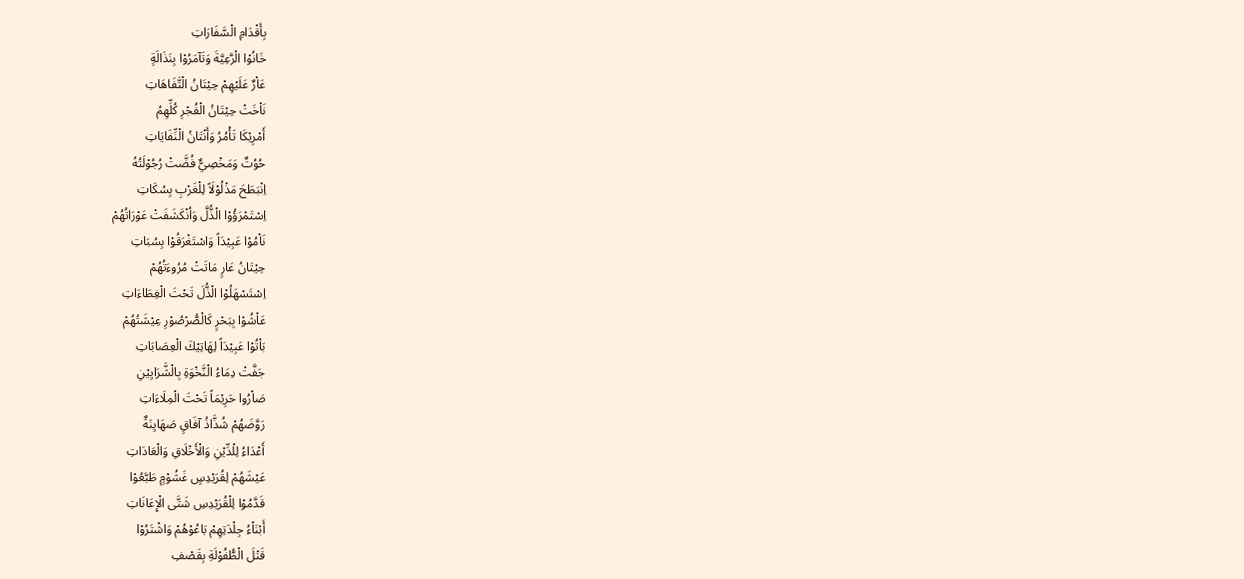بِأَقْدَامِ الْسَّفَارَاتِ
خَانُوْا الْرَّعِيَّةَ وَتَآمَرُوْا بِنَذَالَةٍ
عَاْرٌ عَلَيْهِمْ حِيْتَانُ الْتَّفَاهَاتِ
نَاْخَتْ حِيْتَانُ الْفُجْرِ كُلِّهِمُ
أَمْرِيْكَا تَأْمُرُ وَأَنْتَانُ الْنِّفَايَاتِ
حُوُتٌ وَمَخْصِيٌّ فُضَّتْ رُجُوْلَتُهُ
اِنْبَطَحَ مَذْلُوْلَاً لِلْغَرْبِ بِسُكَاتِ
اِسْتَمْرَؤُوْا الْذُّلَّ وَاُنْكَشَفَتْ عَوْرَاتُهُمْ
نَاْمُوْا عَبِيْدَاً وَاسْتَغْرَقُوْا بِسُبَاتِ
حِيْتَانُ عَارٍ مَاتَتْ مُرُوءَتُهُمْ
اِسْتَسْهَلُوْا الْذُّلَ تَحْتَ الْغِطَاءَاتِ
عَاْشُوْا بِبَحْرٍ كَالْصُّرْصُوْرِ عِيْشَتُهُمْ
بَاْتُوْا عَبِيْدَاً لِهَاتِيْكَ الْعِصَابَاتِ
جَفَّتْ دِمَاءُ الْنَّخْوَةِ بِالْشَّرَايِيْنِ
صَاْرُوا حَرِيْمَاً تَحْتَ الْمِلَاءَاتِ
رَوَّضَهُمْ شُذَّاذُ آفَاقٍ صَهَايِنَةٌ
أَعْدَاءُ لِلْدِّيْنِ وَالْأَخْلَاقِ وَالْعَادَاتِ
عَيْشَهُمْ لِقُرَيْدِسٍ غَشُوْمٍ طَبَّعُوْا
قَدَّمُوْا لِلْقُرَيْدِسِ شَتَّى الْإِعَانَاتِ
أَبْنَاْءُ جِلْدَتِهِمْ بَاعُوْهُمْ وَاشْتَرُوْا
قَتْلَ الْطُّفُوْلَةِ بِقَصْفِ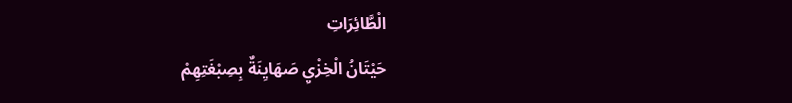الْطَّائِرَاتِ
حَيْتَانُ الْخِزْيِ صَهَايِنَةٌ بِصِبْغَتِهِمْ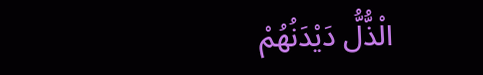الْذُّلُّ دَيْدَنُهُمْ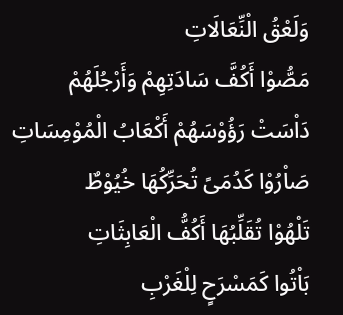وَلَعْقُ الْنِّعَالَاتِ
مَصُّوْا أَكُفَّ سَادَتِهِمْ وَأَرْجُلَهُمْ
دَاْسَتْ رَؤُوْسَهُمْ أَكْعَابُ الْمُوْمِسَاتِ
صَاْرُوْا كَدُمَىً تُحَرِّكُهَا خُيُوْطٌ
تَلْهُوْا تُقَلِّبُهَا أَكُفُّ الْعَابِثَاتِ
بَاْتُوا كَمَسْرَحٍ لِلْغَرْبِ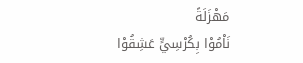مَهْزَلَةً
نَاْمُوْا بِكُرْسِيٍّ عَشِقُوْا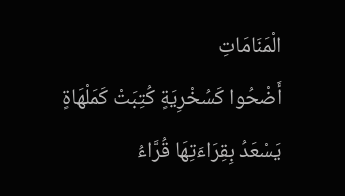الْمَنَامَاتِ
أَضْحُوا كَسُخْرِيَةٍ كُتِبَتْ كَمَلْهَاةٍ
يَسْعَدُ بِقِرَاءَتِهَا قُرَّاءُ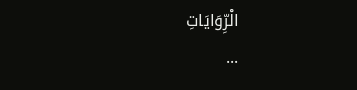الْرِّوَايَاتِ
...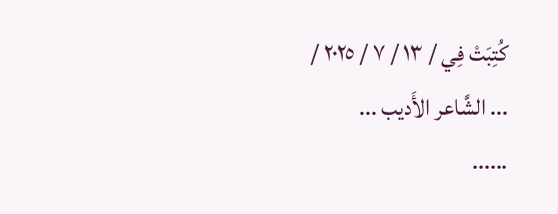كُتِبَتْ فِي / ١٣ / ٧ / ٢٠٢٥ /
... الشَّاعر الأَديب ...
......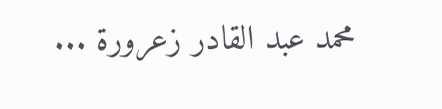محمد عبد القادر زعرورة ...